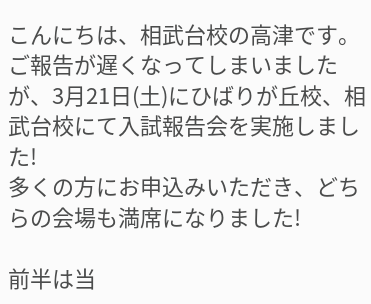こんにちは、相武台校の高津です。
ご報告が遅くなってしまいましたが、3月21日(土)にひばりが丘校、相武台校にて入試報告会を実施しました!
多くの方にお申込みいただき、どちらの会場も満席になりました!

前半は当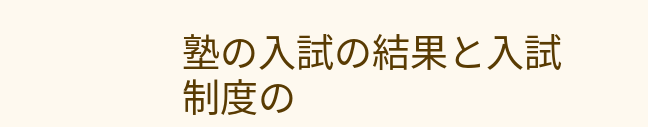塾の入試の結果と入試制度の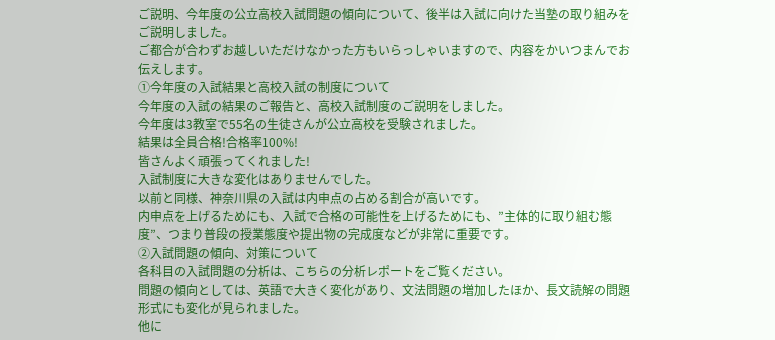ご説明、今年度の公立高校入試問題の傾向について、後半は入試に向けた当塾の取り組みをご説明しました。
ご都合が合わずお越しいただけなかった方もいらっしゃいますので、内容をかいつまんでお伝えします。
①今年度の入試結果と高校入試の制度について
今年度の入試の結果のご報告と、高校入試制度のご説明をしました。
今年度は3教室で55名の生徒さんが公立高校を受験されました。
結果は全員合格!合格率100%!
皆さんよく頑張ってくれました!
入試制度に大きな変化はありませんでした。
以前と同様、神奈川県の入試は内申点の占める割合が高いです。
内申点を上げるためにも、入試で合格の可能性を上げるためにも、”主体的に取り組む態度”、つまり普段の授業態度や提出物の完成度などが非常に重要です。
②入試問題の傾向、対策について
各科目の入試問題の分析は、こちらの分析レポートをご覧ください。
問題の傾向としては、英語で大きく変化があり、文法問題の増加したほか、長文読解の問題形式にも変化が見られました。
他に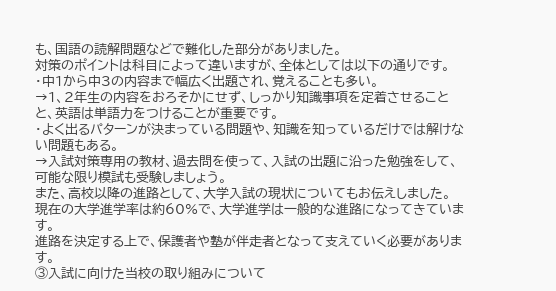も、国語の読解問題などで難化した部分がありました。
対策のポイントは科目によって違いますが、全体としては以下の通りです。
・中1から中3の内容まで幅広く出題され、覚えることも多い。
→1、2年生の内容をおろそかにせず、しっかり知識事項を定着させることと、英語は単語力をつけることが重要です。
・よく出るパターンが決まっている問題や、知識を知っているだけでは解けない問題もある。
→入試対策専用の教材、過去問を使って、入試の出題に沿った勉強をして、可能な限り模試も受験しましょう。
また、高校以降の進路として、大学入試の現状についてもお伝えしました。
現在の大学進学率は約60%で、大学進学は一般的な進路になってきています。
進路を決定する上で、保護者や塾が伴走者となって支えていく必要があります。
③入試に向けた当校の取り組みについて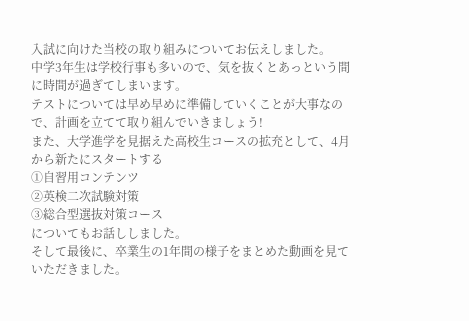入試に向けた当校の取り組みについてお伝えしました。
中学3年生は学校行事も多いので、気を抜くとあっという間に時間が過ぎてしまいます。
テストについては早め早めに準備していくことが大事なので、計画を立てて取り組んでいきましょう!
また、大学進学を見据えた高校生コースの拡充として、4月から新たにスタートする
①自習用コンテンツ
②英検二次試験対策
③総合型選抜対策コース
についてもお話ししました。
そして最後に、卒業生の1年間の様子をまとめた動画を見ていただきました。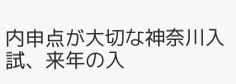内申点が大切な神奈川入試、来年の入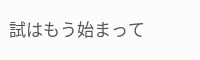試はもう始まって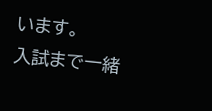います。
入試まで一緒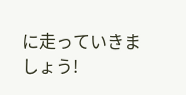に走っていきましょう!